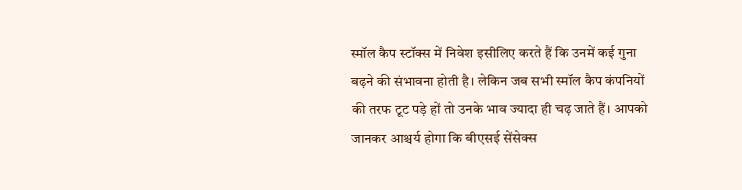स्मॉल कैप स्टॉक्स में निवेश इसीलिए करते हैं कि उनमें कई गुना बढ़ने की संभावना होती है। लेकिन जब सभी स्मॉल कैप कंपनियों की तरफ टूट पड़े हों तो उनके भाव ज्यादा ही चढ़ जाते हैं। आपको जानकर आश्चर्य होगा कि बीएसई सेंसेक्स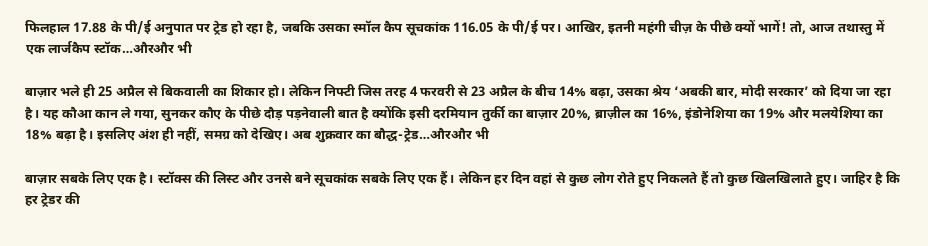फिलहाल 17.88 के पी/ई अनुपात पर ट्रेड हो रहा है, जबकि उसका स्मॉल कैप सूचकांक 116.05 के पी/ई पर। आखिर, इतनी महंगी चीज़ के पीछे क्यों भागें! तो, आज तथास्तु में एक लार्जकैप स्टॉक…औरऔर भी

बाज़ार भले ही 25 अप्रैल से बिकवाली का शिकार हो। लेकिन निफ्टी जिस तरह 4 फरवरी से 23 अप्रैल के बीच 14% बढ़ा, उसका श्रेय ‘अबकी बार, मोदी सरकार’ को दिया जा रहा है। यह कौआ कान ले गया, सुनकर कौए के पीछे दौड़ पड़नेवाली बात है क्योंकि इसी दरमियान तुर्की का बाज़ार 20%, ब्राज़ील का 16%, इंडोनेशिया का 19% और मलयेशिया का 18% बढ़ा है। इसलिए अंश ही नहीं, समग्र को देखिए। अब शुक्रवार का बौद्ध-ट्रेड…औरऔर भी

बाज़ार सबके लिए एक है। स्टॉक्स की लिस्ट और उनसे बने सूचकांक सबके लिए एक हैं। लेकिन हर दिन वहां से कुछ लोग रोते हुए निकलते हैं तो कुछ खिलखिलाते हुए। जाहिर है कि हर ट्रेडर की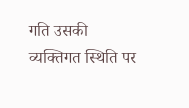गति उसकी व्यक्तिगत स्थिति पर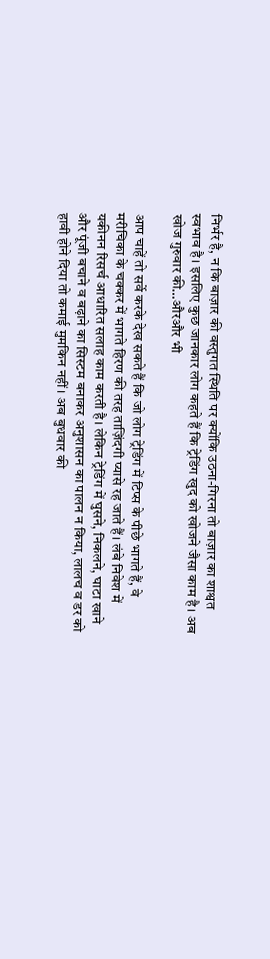निर्भर है, न कि बाज़ार की वस्तुगत स्थिति पर क्योंकि उठना-गिरना तो बाज़ार का शाश्वत स्वभाव है। इसलिए कुछ जानकार लोग कहते हैं कि ट्रेडिंग खुद को खोजने जैसा काम है। अब खोज गुरुवार की…औरऔर भी

आप चाहें तो सर्वे करके देख सकते हैं कि जो लोग ट्रेडिंग में टिप्स के पीछे भागते हैं, वे मरीचिका के चक्कर में भागते हिरण की तरह ताज़िंदगी प्यासे रह जाते हैं। लंबे निवेश में यकीनन रिसर्च आधारित सलाह काम करती है। लेकिन ट्रेडिंग में घुसने, निकलने, घाटा खाने और पूंजी बचाने व बढ़ाने का सिस्टम बनाकर अनुशासन का पालन न किया, लालच व डर को हावी होने दिया तो कमाई मुमकिन नहीं। अब बुधवार की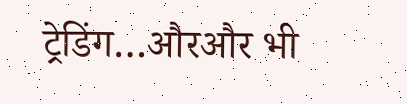ट्रेडिंग…औरऔर भी